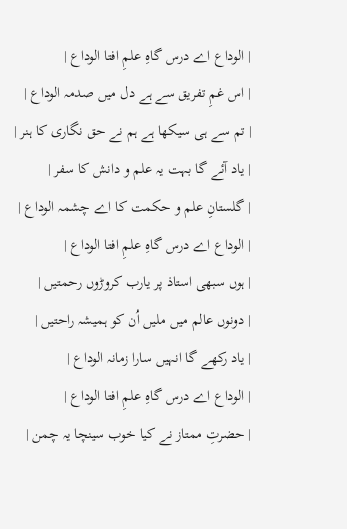| الوداع اے درس گاہِ علمِ افتا الوداع |
| اس غمِ تفریق سے ہے دل میں صدمہ الوداع |
| تم سے ہی سیکھا ہے ہم نے حق نگاری کا ہنر |
| یاد آئے گا بہت یہ علم و دانش کا سفر |
| گلستانِ علم و حکمت کا اے چشمہ الوداع |
| الوداع اے درس گاہِ علمِ افتا الوداع |
| ہوں سبھی استاذ پر یارب کروڑوں رحمتیں |
| دونوں عالم میں ملیں اُن کو ہمیشہ راحتیں |
| یاد رکھے گا انہیں سارا زمانہ الوداع |
| الوداع اے درس گاہِ علمِ افتا الوداع |
| حضرتِ ممتاز نے کیا خوب سینچا یہ چمن |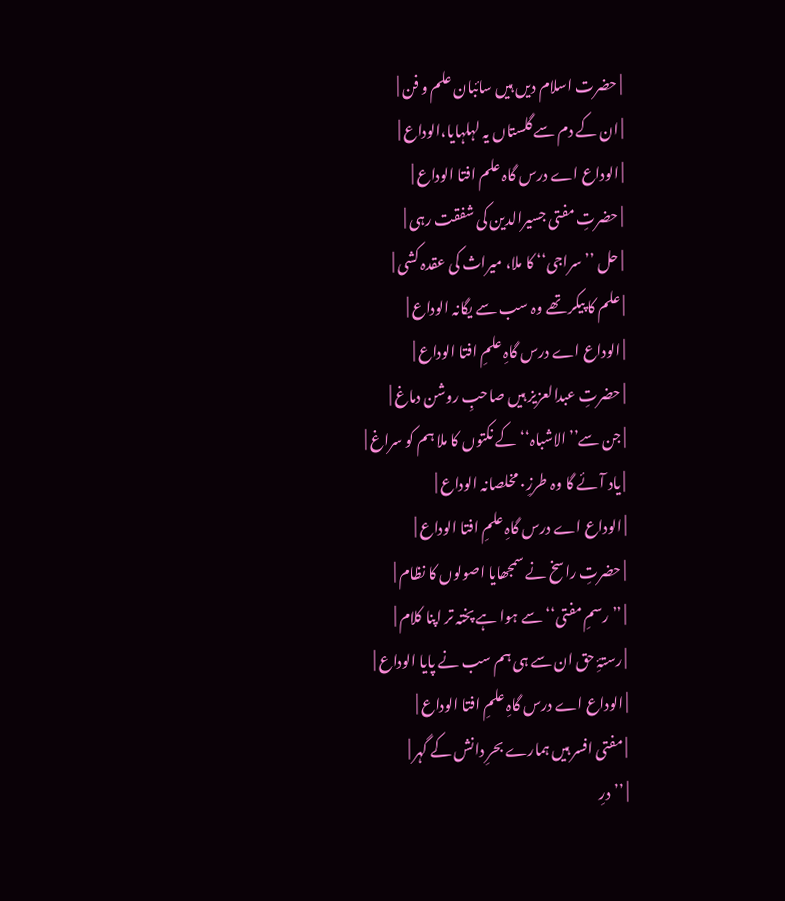| حضرت اسلام دیں ہیں سائبان علم و فن |
| ان کے دم سے گلستاں یہ لہلہایا،الوداع |
| الوداع اے درس گاہ علم افتا الوداع |
| حضرتِ مفتی جسیرالدین کی شفقت رہی |
| حل ’’سراجی‘‘ کا ملا، میراث کی عقدہ کشی |
| علم کا پیکر تھے وہ سب سے یگانہ الوداع |
| الوداع اے درس گاہِ علمِ افتا الوداع |
| حضرتِ عبدالعزیز ہیں صاحبِ روشن دماغ |
| جن سے’’الاشباہ‘‘ کے نکتوں کا ملا ہم کو سراغ |
| یاد آئے گا وہ طرزِ٠ مخلصانہ الوداع |
| الوداع اے درس گاہِ علمِ افتا الوداع |
| حضرتِ راسخ نے سمجھایا اصولوں کا نظام |
| ’’رسمِ مفتی‘‘ سے ہوا ہے پختہ تر اپنا کلام |
| رستۂِ حق ان سے ہی ہم سب نے پایا الوداع |
| الوداع اے درس گاہِ علمِ افتا الوداع |
| مفتی افسر ہیں ہمارے بحرِ دانش کے گہر |
| ’’درِ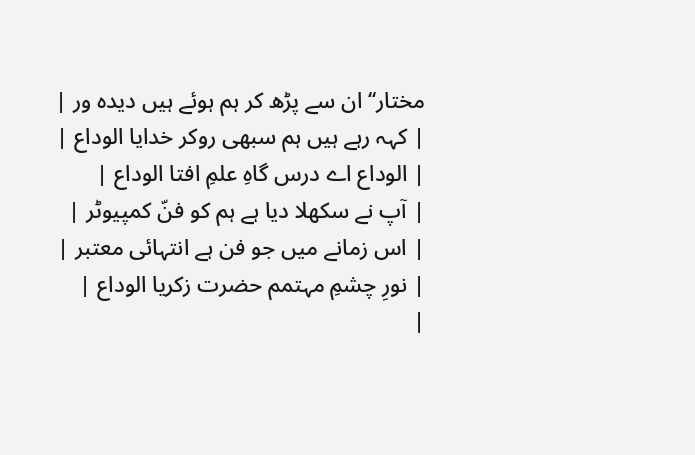مختار‘‘ ان سے پڑھ کر ہم ہوئے ہیں دیدہ ور |
| کہہ رہے ہیں ہم سبھی روکر خدایا الوداع |
| الوداع اے درس گاہِ علمِ افتا الوداع |
| آپ نے سکھلا دیا ہے ہم کو فنّ کمپیوٹر |
| اس زمانے میں جو فن ہے انتہائی معتبر |
| نورِ چشمِ مہتمم حضرت زکریا الوداع |
|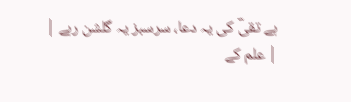ہے تقیؔ کی یہ دعا، سرسبز یہ گلشن رہے |
| علم کے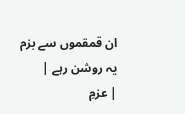ان قمقموں سے بزم یہ روشن رہے |
| عزمِ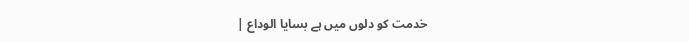خدمت کو دلوں میں ہے بسایا الوداع |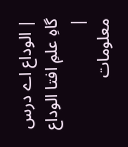| الوداع اے درس گاہِ علمِ افتا الوداع |
معلومات